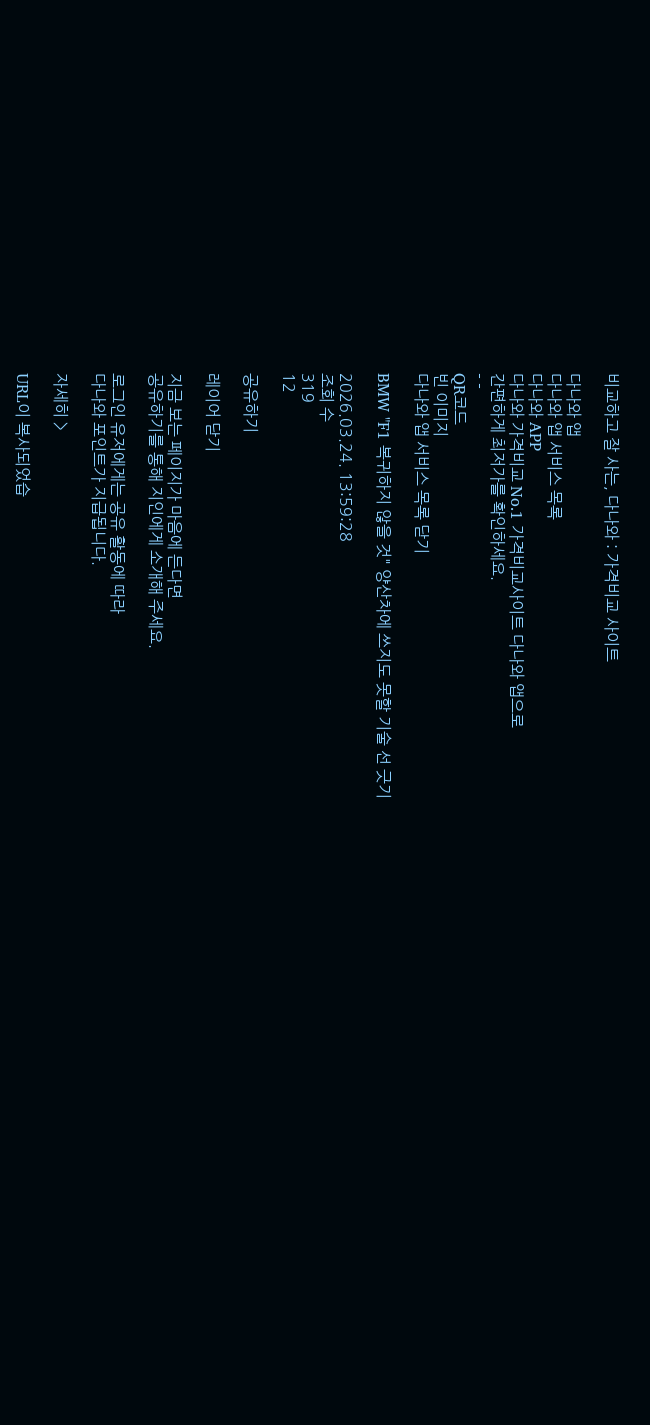비교하고 잘 사는, 다나와 : 가격비교 사이트

다나와 앱
다나와 앱 서비스 목록
다나와 APP
다나와 가격비교 No.1 가격비교사이트 다나와 앱으로
간편하게 최저가를 확인하세요.
- -
QR코드
빈 이미지
다나와 앱 서비스 목록 닫기

BMW "F1 복귀하지 않을 것" 양산차에 쓰지도 못할 기술 선 긋기

2026.03.24. 13:59:28
조회 수
319
12

공유하기

레이어 닫기

지금 보는 페이지가 마음에 든다면
공유하기를 통해 지인에게 소개해 주세요.

로그인 유저에게는 공유 활동에 따라
다나와 포인트가 지급됩니다.

자세히 >

URL이 복사되었습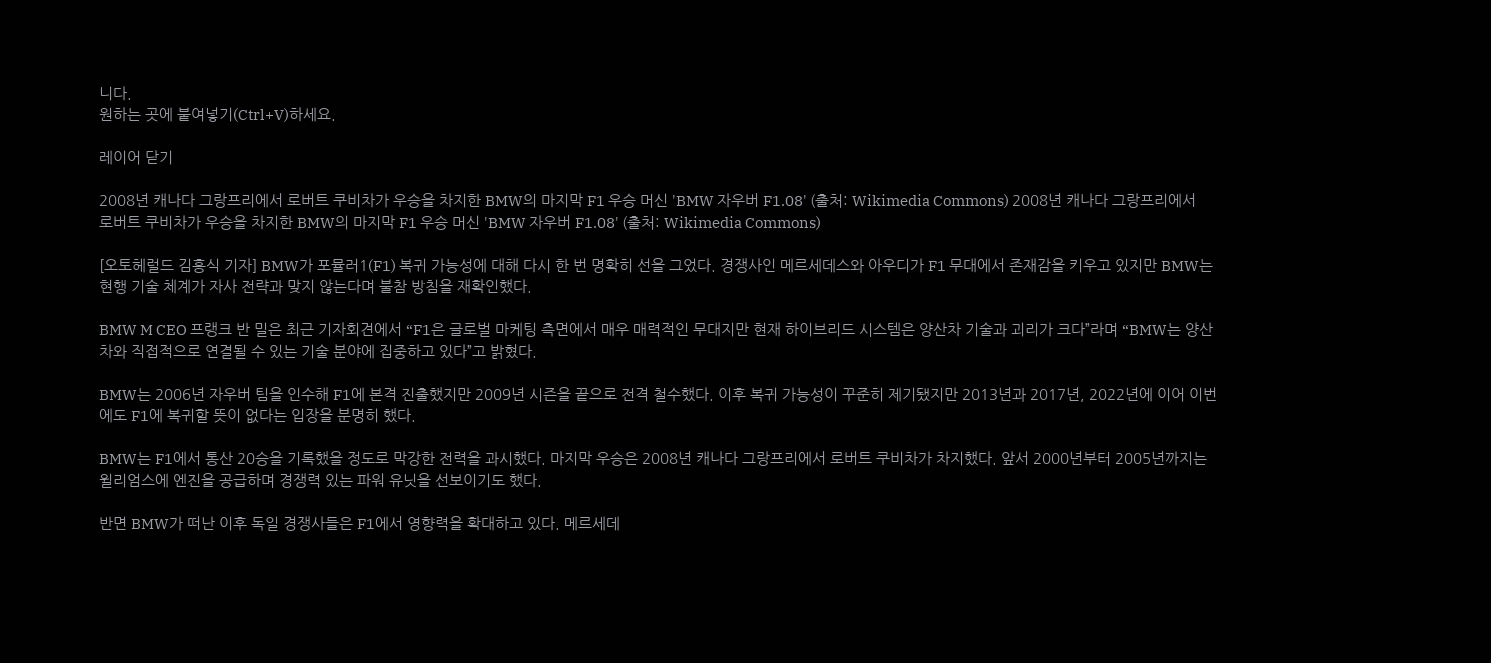니다.
원하는 곳에 붙여넣기(Ctrl+V)하세요.

레이어 닫기

2008년 캐나다 그랑프리에서 로버트 쿠비차가 우승을 차지한 BMW의 마지막 F1 우승 머신 'BMW 자우버 F1.08' (출처: Wikimedia Commons) 2008년 캐나다 그랑프리에서 로버트 쿠비차가 우승을 차지한 BMW의 마지막 F1 우승 머신 'BMW 자우버 F1.08' (출처: Wikimedia Commons)

[오토헤럴드 김흥식 기자] BMW가 포뮬러1(F1) 복귀 가능성에 대해 다시 한 번 명확히 선을 그었다. 경쟁사인 메르세데스와 아우디가 F1 무대에서 존재감을 키우고 있지만 BMW는 현행 기술 체계가 자사 전략과 맞지 않는다며 불참 방침을 재확인했다.

BMW M CEO 프랭크 반 밀은 최근 기자회견에서 “F1은 글로벌 마케팅 측면에서 매우 매력적인 무대지만 현재 하이브리드 시스템은 양산차 기술과 괴리가 크다”라며 “BMW는 양산차와 직접적으로 연결될 수 있는 기술 분야에 집중하고 있다”고 밝혔다.

BMW는 2006년 자우버 팀을 인수해 F1에 본격 진출했지만 2009년 시즌을 끝으로 전격 철수했다. 이후 복귀 가능성이 꾸준히 제기됐지만 2013년과 2017년, 2022년에 이어 이번에도 F1에 복귀할 뜻이 없다는 입장을 분명히 했다.

BMW는 F1에서 통산 20승을 기록했을 정도로 막강한 전력을 과시했다. 마지막 우승은 2008년 캐나다 그랑프리에서 로버트 쿠비차가 차지했다. 앞서 2000년부터 2005년까지는 윌리엄스에 엔진을 공급하며 경쟁력 있는 파워 유닛을 선보이기도 했다.

반면 BMW가 떠난 이후 독일 경쟁사들은 F1에서 영향력을 확대하고 있다. 메르세데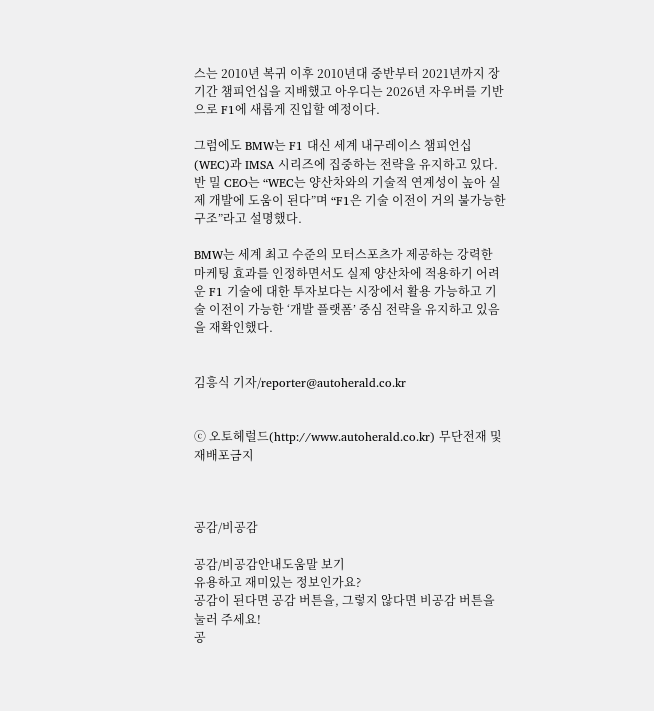스는 2010년 복귀 이후 2010년대 중반부터 2021년까지 장기간 챔피언십을 지배했고 아우디는 2026년 자우버를 기반으로 F1에 새롭게 진입할 예정이다.

그럼에도 BMW는 F1 대신 세계 내구레이스 챔피언십(WEC)과 IMSA 시리즈에 집중하는 전략을 유지하고 있다. 반 밀 CEO는 “WEC는 양산차와의 기술적 연계성이 높아 실제 개발에 도움이 된다”며 “F1은 기술 이전이 거의 불가능한 구조”라고 설명했다.

BMW는 세계 최고 수준의 모터스포츠가 제공하는 강력한 마케팅 효과를 인정하면서도 실제 양산차에 적용하기 어려운 F1 기술에 대한 투자보다는 시장에서 활용 가능하고 기술 이전이 가능한 ‘개발 플랫폼’ 중심 전략을 유지하고 있음을 재확인했다.


김흥식 기자/reporter@autoherald.co.kr


ⓒ 오토헤럴드(http://www.autoherald.co.kr) 무단전재 및 재배포금지



공감/비공감

공감/비공감안내도움말 보기
유용하고 재미있는 정보인가요?
공감이 된다면 공감 버튼을, 그렇지 않다면 비공감 버튼을 눌러 주세요!
공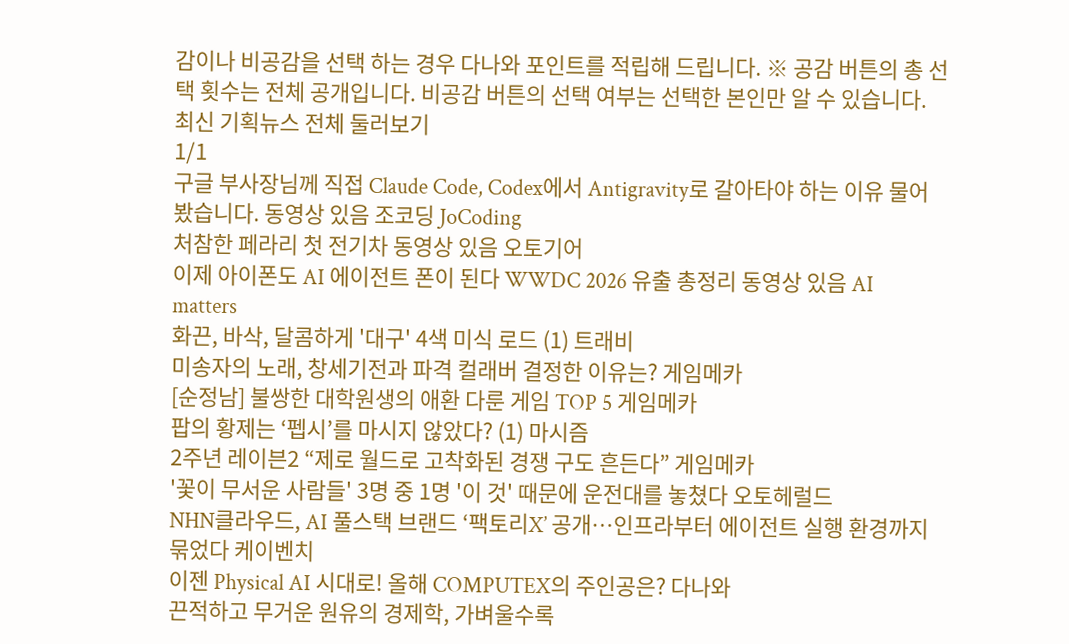감이나 비공감을 선택 하는 경우 다나와 포인트를 적립해 드립니다. ※ 공감 버튼의 총 선택 횟수는 전체 공개입니다. 비공감 버튼의 선택 여부는 선택한 본인만 알 수 있습니다.
최신 기획뉴스 전체 둘러보기
1/1
구글 부사장님께 직접 Claude Code, Codex에서 Antigravity로 갈아타야 하는 이유 물어봤습니다. 동영상 있음 조코딩 JoCoding
처참한 페라리 첫 전기차 동영상 있음 오토기어
이제 아이폰도 AI 에이전트 폰이 된다 WWDC 2026 유출 총정리 동영상 있음 AI matters
화끈, 바삭, 달콤하게 '대구' 4색 미식 로드 (1) 트래비
미송자의 노래, 창세기전과 파격 컬래버 결정한 이유는? 게임메카
[순정남] 불쌍한 대학원생의 애환 다룬 게임 TOP 5 게임메카
팝의 황제는 ‘펩시’를 마시지 않았다? (1) 마시즘
2주년 레이븐2 “제로 월드로 고착화된 경쟁 구도 흔든다” 게임메카
'꽃이 무서운 사람들' 3명 중 1명 '이 것' 때문에 운전대를 놓쳤다 오토헤럴드
NHN클라우드, AI 풀스택 브랜드 ‘팩토리X’ 공개…인프라부터 에이전트 실행 환경까지 묶었다 케이벤치
이젠 Physical AI 시대로! 올해 COMPUTEX의 주인공은? 다나와
끈적하고 무거운 원유의 경제학, 가벼울수록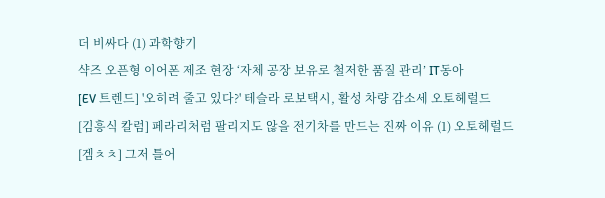더 비싸다 (1) 과학향기
샥즈 오픈형 이어폰 제조 현장 ‘자체 공장 보유로 철저한 품질 관리’ IT동아
[EV 트렌드] '오히려 줄고 있다?' 테슬라 로보택시, 활성 차량 감소세 오토헤럴드
[김흥식 칼럼] 페라리처럼 팔리지도 않을 전기차를 만드는 진짜 이유 (1) 오토헤럴드
[겜ㅊㅊ] 그저 틀어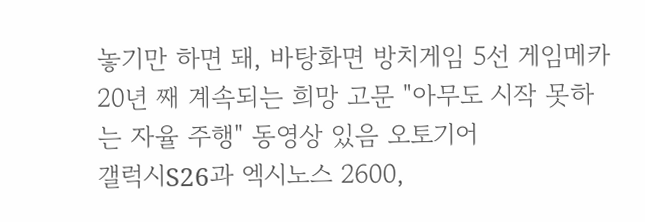놓기만 하면 돼, 바탕화면 방치게임 5선 게임메카
20년 째 계속되는 희망 고문 "아무도 시작 못하는 자율 주행" 동영상 있음 오토기어
갤럭시S26과 엑시노스 2600,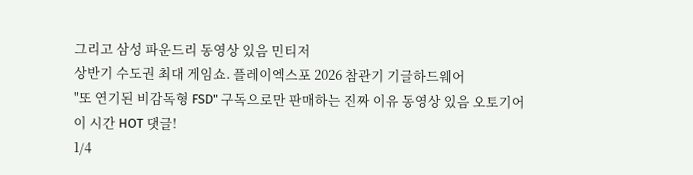그리고 삼성 파운드리 동영상 있음 민티저
상반기 수도권 최대 게임쇼. 플레이엑스포 2026 참관기 기글하드웨어
"또 연기된 비감독형 FSD" 구독으로만 판매하는 진짜 이유 동영상 있음 오토기어
이 시간 HOT 댓글!
1/4